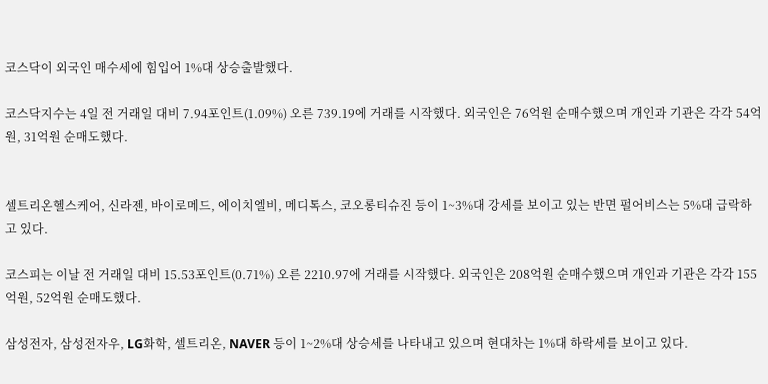코스닥이 외국인 매수세에 힘입어 1%대 상승출발했다.

코스닥지수는 4일 전 거래일 대비 7.94포인트(1.09%) 오른 739.19에 거래를 시작했다. 외국인은 76억원 순매수했으며 개인과 기관은 각각 54억원, 31억원 순매도했다.


셀트리온헬스케어, 신라젠, 바이로메드, 에이치엘비, 메디톡스, 코오롱티슈진 등이 1~3%대 강세를 보이고 있는 반면 펄어비스는 5%대 급락하고 있다.

코스피는 이날 전 거래일 대비 15.53포인트(0.71%) 오른 2210.97에 거래를 시작했다. 외국인은 208억원 순매수했으며 개인과 기관은 각각 155억원, 52억원 순매도했다.

삼성전자, 삼성전자우, LG화학, 셀트리온, NAVER 등이 1~2%대 상승세를 나타내고 있으며 현대차는 1%대 하락세를 보이고 있다.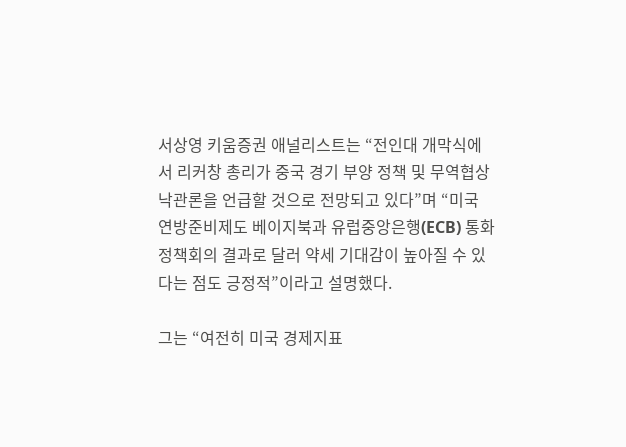서상영 키움증권 애널리스트는 “전인대 개막식에서 리커창 총리가 중국 경기 부양 정책 및 무역협상 낙관론을 언급할 것으로 전망되고 있다”며 “미국 연방준비제도 베이지북과 유럽중앙은행(ECB) 통화정책회의 결과로 달러 약세 기대감이 높아질 수 있다는 점도 긍정적”이라고 설명했다.

그는 “여전히 미국 경제지표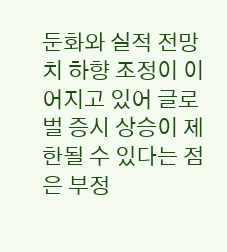둔화와 실적 전망치 하향 조정이 이어지고 있어 글로벌 증시 상승이 제한될 수 있다는 점은 부정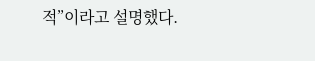적”이라고 설명했다.